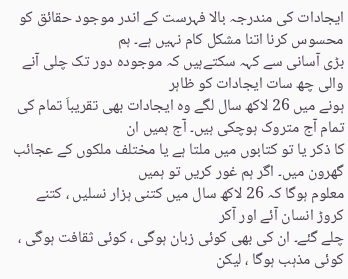ایجادات کی مندرجہ بالا فہرست کے اندر موجود حقائق کو محسوس کرنا اتنا مشکل کام نہیں ہے۔ ہم
بڑی آسانی سے کہہ سکتےہیں کہ موجودہ دور تک چلی آنے والی چھ سات ایجادات کو ظاہر
ہونے میں 26 لاکھ سال لگے وہ ایجادات بھی تقریباَ تمام کی تمام آج متروک ہوچکی ہیں۔ آج ہمیں ان
کا ذکر یا تو کتابوں میں ملتا ہے یا مختلف ملکوں کے عجائب گھرون میں۔ اگر ہم غور کریں تو ہمیں
معلوم ہوگا کہ 26 لاکھ سال میں کتنی ہزار نسلیں ، کتنے کروڑ انسان آئے اور آکر
چلے گئے۔ ان کی بھی کوئی زبان ہوگی ، کوئی ثقافت ہوگی ، کوئی مذہب ہوگا ، لیکن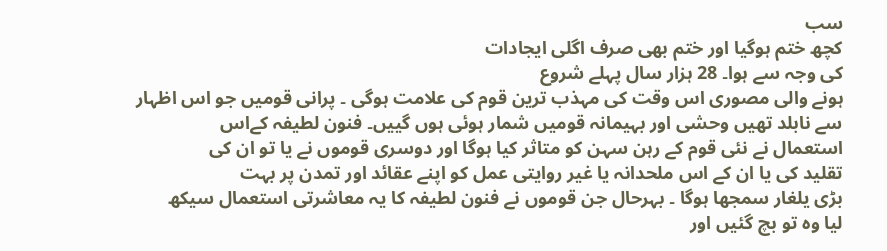سب
کچھ ختم ہوگیا اور ختم بھی صرف اگلی ایجادات
کی وجہ سے ہوا۔ 28 ہزار سال پہلے شروع
ہونے والی مصوری اس وقت کی مہذب ترین قوم کی علامت ہوگی ۔ پرانی قومیں جو اس اظہار
سے نابلد تھیں وحشی اور بہیمانہ قومیں شمار ہوئی ہوں گییں۔ فنون لطیفہ کےاس
استعمال نے نئی قوم کے رہن سہن کو متاثر کیا ہوگا اور دوسری قوموں نے یا تو ان کی
تقلید کی یا ان کے اس ملحدانہ یا غیر روایتی عمل کو اپنے عقائد اور تمدن پر بہت
بڑی یلغار سمجھا ہوگا ۔ بہرحال جن قوموں نے فنون لطیفہ کا یہ معاشرتی استعمال سیکھ
لیا وہ تو بچ گئیں اور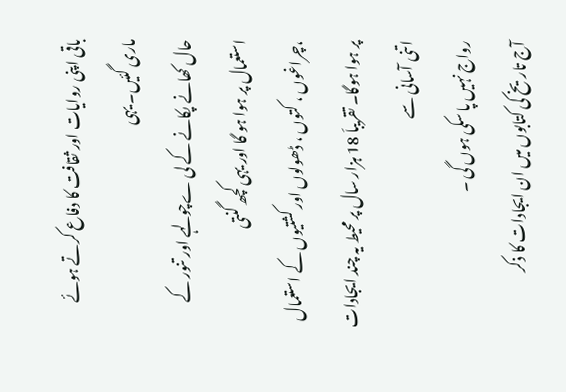باقی اپنی روایات اور ثقافت کا دفاع کرتے ہوئے ماری گئیں۔ یہی
حال کھانے پکانے کے لی ےچولہے اور تنور کے استعمال پر ہوا ہو گا اور یہی کچھ گنتی
،چراغوں ، کتوں ، ڈھولوں اور کشتیوں کے استعمال
پر ہوا ہوگا۔ تقریباَ 18 ہزار سال پر محیط یہ چند ایجادات اتنی آسانی سے
رواج نہیں پا سکی ہوں گی ۔
آج تاریخ کی کتابوں میں ان ایجادات کا ذکر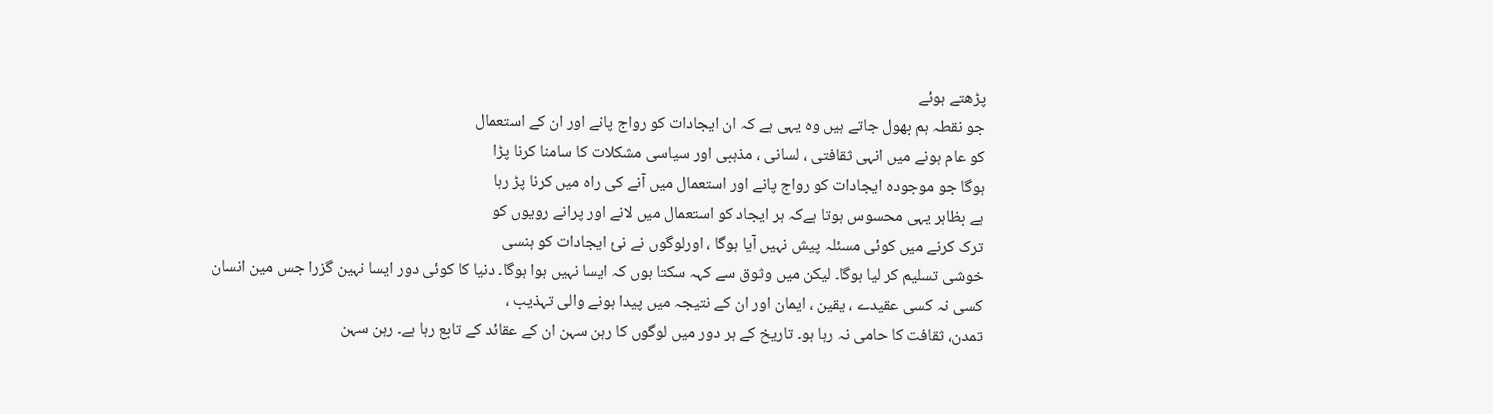پڑھتے ہوئے
جو نقطہ ہم بھول جاتے ہیں وہ یہی ہے کہ ان ایجادات کو رواج پانے اور ان کے استعمال
کو عام ہونے میں انہی ثقافتی ، لسانی ، مذہبی اور سیاسی مشکلات کا سامنا کرنا پڑا
ہوگا جو موجودہ ایجادات کو رواج پانے اور استعمال میں آنے کی راہ میں کرنا پڑ رہا
ہے بظاہر یہی محسوس ہوتا ہےکہ ہر ایجاد کو استعمال میں لانے اور پرانے رویوں کو
ترک کرنے میں کوئی مسئلہ پیش نہیں آیا ہوگا ، اورلوگوں نے نئ ایجادات کو ہنسی
خوشی تسلیم کر لیا ہوگا۔ لیکن میں وثوق سے کہہ سکتا ہوں کہ ایسا نہیں ہوا ہوگا۔ دنیا کا کوئی دور ایسا نہین گزرا جس مین انسان
کسی نہ کسی عقیدے ، یقین ، ایمان اور ان کے نتیجہ میں پیدا ہونے والی تہذیب ،
تمدن، ثقافت کا حامی نہ رہا ہو۔ تاریخ کے ہر دور میں لوگوں کا رہن سہن ان کے عقائد کے تابع رہا ہے۔ رہن سہن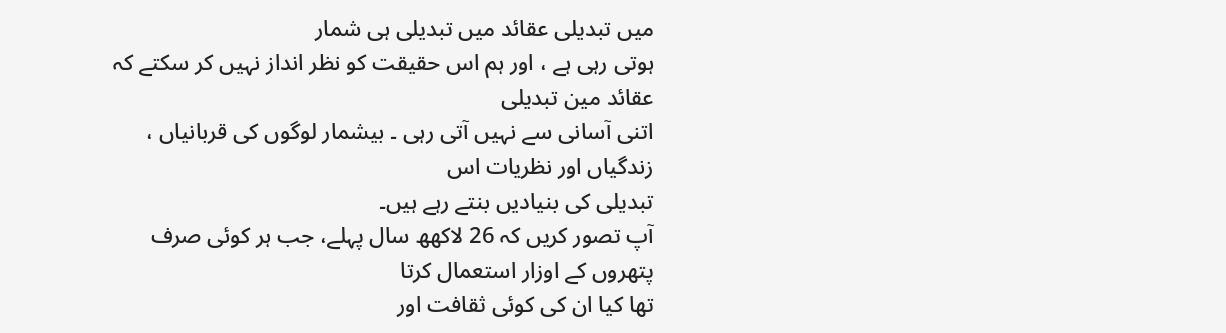میں تبدیلی عقائد میں تبدیلی ہی شمار
ہوتی رہی ہے ، اور ہم اس حقیقت کو نظر انداز نہیں کر سکتے کہ عقائد مین تبدیلی
اتنی آسانی سے نہیں آتی رہی ۔ بیشمار لوگوں کی قربانیاں ، زندگیاں اور نظریات اس
تبدیلی کی بنیادیں بنتے رہے ہیں۔
آپ تصور کریں کہ 26 لاکھھ سال پہلے، جب ہر کوئی صرف پتھروں کے اوزار استعمال کرتا
تھا کیا ان کی کوئی ثقافت اور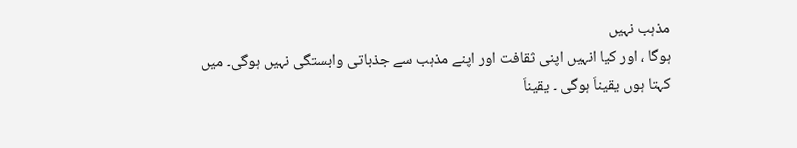مذہب نہیں
ہوگا ، اور کیا انہیں اپنی ثقافت اور اپنے مذہب سے جذباتی وابستگی نہیں ہوگی۔ میں
کہتا ہوں یقیناَ ہوگی ۔ یقیناَ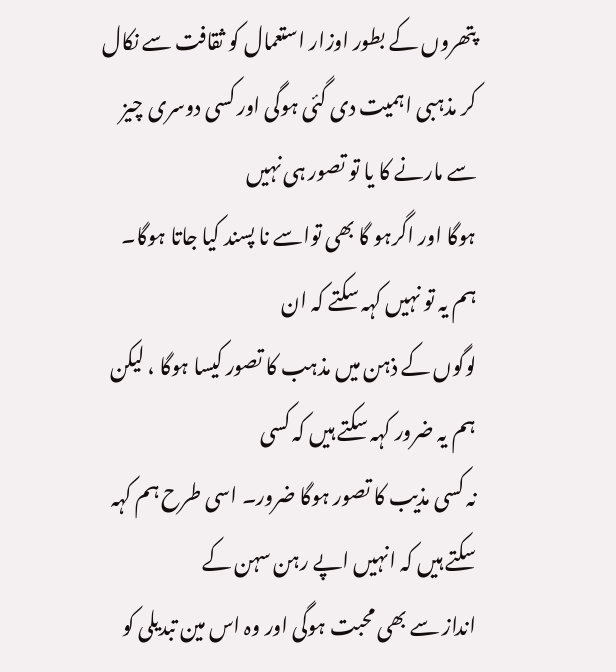پتھروں کے بطور اوزار استعمال کو ثقافت سے نکال
کر مذہبی اہمیت دی گئی ہوگی اور کسی دوسری چیز سے مارنے کا یا تو تصور ہی نہیں
ہوگا اور اگرہو گا بھی تواسے نا پسند کیا جاتا ہوگا۔ ہم یہ تو نہیں کہہ سکتے کہ ان
لوگوں کے ذہن میں مذہب کا تصور کیسا ہوگا ، لیکن ہم یہ ضرور کہہ سکتے ہیں کہ کسی
نہ کسی مذیب کا تصور ہوگا ضرور۔ اسی طرح ہم کہہ سکتے ہیں کہ انہیں اپے رہن سہن کے
انداز سے بھی محبت ہوگی اور وہ اس مین تبدیلی کو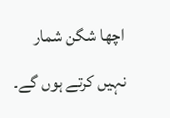اچھا شگن شمار نہیں کرتے ہوں گے۔